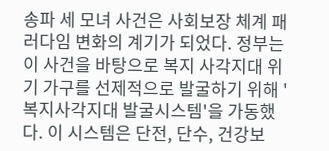송파 세 모녀 사건은 사회보장 체계 패러다임 변화의 계기가 되었다. 정부는 이 사건을 바탕으로 복지 사각지대 위기 가구를 선제적으로 발굴하기 위해 '복지사각지대 발굴시스템'을 가동했다. 이 시스템은 단전, 단수, 건강보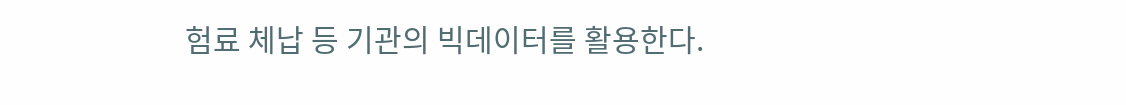험료 체납 등 기관의 빅데이터를 활용한다.